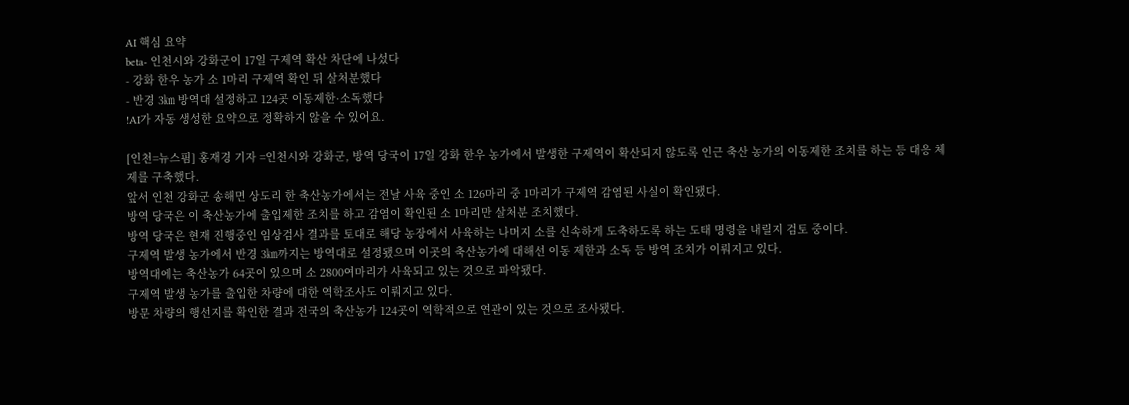AI 핵심 요약
beta- 인천시와 강화군이 17일 구제역 확산 차단에 나섰다
- 강화 한우 농가 소 1마리 구제역 확인 뒤 살처분했다
- 반경 3㎞ 방역대 설정하고 124곳 이동제한·소독했다
!AI가 자동 생성한 요약으로 정확하지 않을 수 있어요.

[인천=뉴스핌] 홍재경 기자 =인천시와 강화군, 방역 당국이 17일 강화 한우 농가에서 발생한 구제역이 확산되지 않도록 인근 축산 농가의 이동제한 조치를 하는 등 대응 체제를 구축했다.
앞서 인천 강화군 송해면 상도리 한 축산농가에서는 전날 사육 중인 소 126마리 중 1마리가 구제역 감염된 사실이 확인됐다.
방역 당국은 이 축산농가에 출입제한 조치를 하고 감염이 확인된 소 1마리만 살처분 조치했다.
방역 당국은 현재 진행중인 임상검사 결과를 토대로 해당 농장에서 사육하는 나머지 소를 신속하게 도축하도록 하는 도태 명령을 내릴지 검토 중이다.
구제역 발생 농가에서 반경 3㎞까지는 방역대로 설정됐으며 이곳의 축산농가에 대해선 이동 제한과 소독 등 방역 조치가 이뤄지고 있다.
방역대에는 축산농가 64곳이 있으며 소 2800여마리가 사육되고 있는 것으로 파악됐다.
구제역 발생 농가를 출입한 차량에 대한 역학조사도 이뤄지고 있다.
방문 차량의 행선지를 확인한 결과 전국의 축산농가 124곳이 역학적으로 연관이 있는 것으로 조사됐다.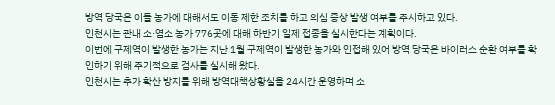방역 당국은 이들 농가에 대해서도 이동 제한 조치를 하고 의심 증상 발생 여부를 주시하고 있다.
인천시는 관내 소·염소 농가 776곳에 대해 하반기 일제 접종을 실시한다는 계획이다.
이번에 구제역이 발생한 농가는 지난 1월 구제역이 발생한 농가와 인접해 있어 방역 당국은 바이러스 순환 여부를 확인하기 위해 주기적으로 검사를 실시해 왔다.
인천시는 추가 확산 방지를 위해 방역대책상황실을 24시간 운영하며 소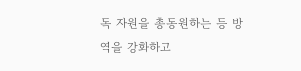독 자원을 총동원하는 등 방역을 강화하고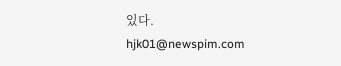있다.
hjk01@newspim.com